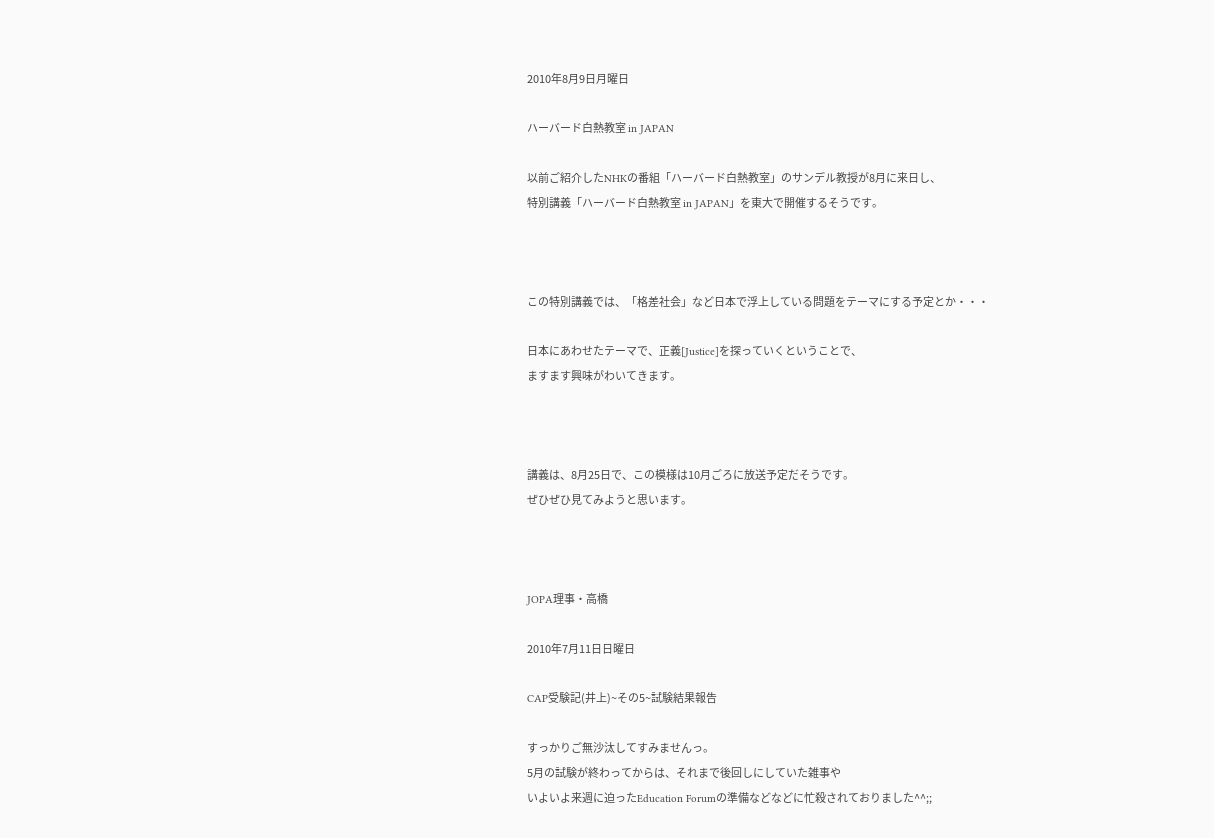2010年8月9日月曜日

ハーバード白熱教室 in JAPAN

以前ご紹介したNHKの番組「ハーバード白熱教室」のサンデル教授が8月に来日し、
特別講義「ハーバード白熱教室 in JAPAN」を東大で開催するそうです。



この特別講義では、「格差社会」など日本で浮上している問題をテーマにする予定とか・・・

日本にあわせたテーマで、正義[Justice]を探っていくということで、
ますます興味がわいてきます。



講義は、8月25日で、この模様は10月ごろに放送予定だそうです。
ぜひぜひ見てみようと思います。



JOPA理事・高橋

2010年7月11日日曜日

CAP受験記(井上)~その5~試験結果報告

すっかりご無沙汰してすみませんっ。
5月の試験が終わってからは、それまで後回しにしていた雑事や
いよいよ来週に迫ったEducation Forumの準備などなどに忙殺されておりました^^;;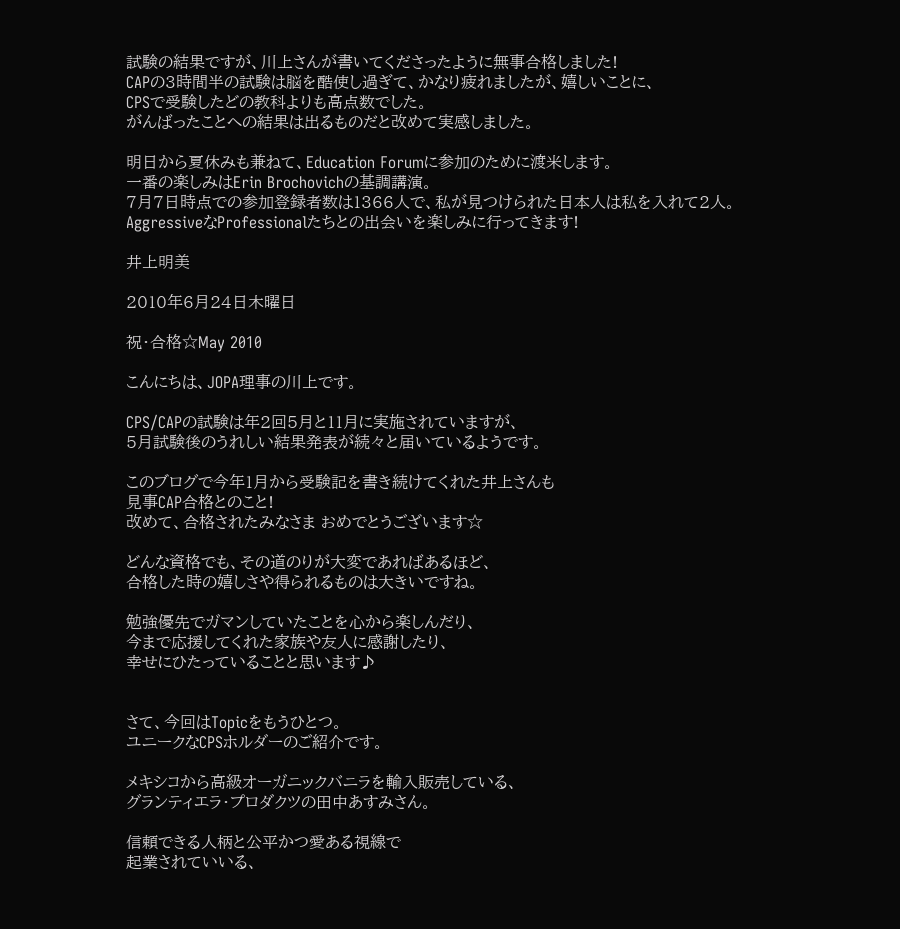試験の結果ですが、川上さんが書いてくださったように無事合格しました!
CAPの3時間半の試験は脳を酷使し過ぎて、かなり疲れましたが、嬉しいことに、
CPSで受験したどの教科よりも高点数でした。
がんばったことへの結果は出るものだと改めて実感しました。

明日から夏休みも兼ねて、Education Forumに参加のために渡米します。
一番の楽しみはErin Brochovichの基調講演。
7月7日時点での参加登録者数は1366人で、私が見つけられた日本人は私を入れて2人。
AggressiveなProfessionalたちとの出会いを楽しみに行ってきます!

井上明美

2010年6月24日木曜日

祝・合格☆May 2010

こんにちは、JOPA理事の川上です。

CPS/CAPの試験は年2回5月と11月に実施されていますが、
5月試験後のうれしい結果発表が続々と届いているようです。

このブログで今年1月から受験記を書き続けてくれた井上さんも
見事CAP合格とのこと!
改めて、合格されたみなさま おめでとうございます☆

どんな資格でも、その道のりが大変であればあるほど、
合格した時の嬉しさや得られるものは大きいですね。

勉強優先でガマンしていたことを心から楽しんだり、
今まで応援してくれた家族や友人に感謝したり、
幸せにひたっていることと思います♪


さて、今回はTopicをもうひとつ。
ユニークなCPSホルダーのご紹介です。

メキシコから高級オーガニックバニラを輸入販売している、
グランティエラ・プロダクツの田中あすみさん。

信頼できる人柄と公平かつ愛ある視線で
起業されていいる、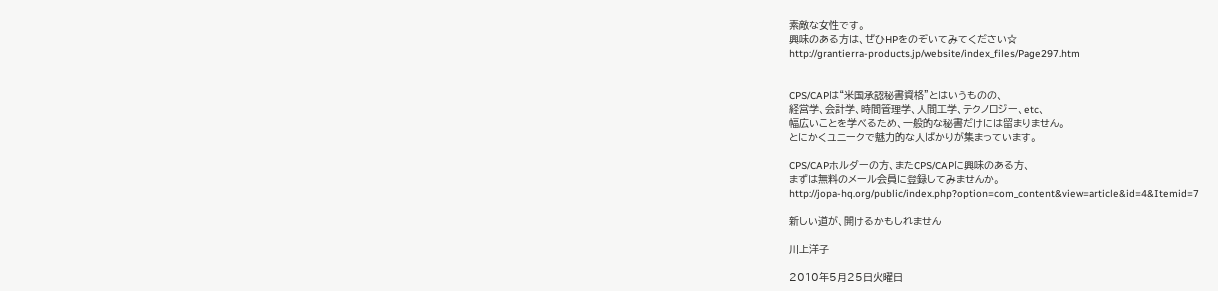素敵な女性です。
興味のある方は、ぜひHPをのぞいてみてください☆
http://grantierra-products.jp/website/index_files/Page297.htm


CPS/CAPは“米国承認秘書資格”とはいうものの、
経営学、会計学、時間管理学、人間工学、テクノロジー、etc、
幅広いことを学べるため、一般的な秘書だけには留まりません。
とにかくユニークで魅力的な人ばかりが集まっています。

CPS/CAPホルダーの方、またCPS/CAPに興味のある方、
まずは無料のメール会員に登録してみませんか。
http://jopa-hq.org/public/index.php?option=com_content&view=article&id=4&Itemid=7

新しい道が、開けるかもしれません

川上洋子

2010年5月25日火曜日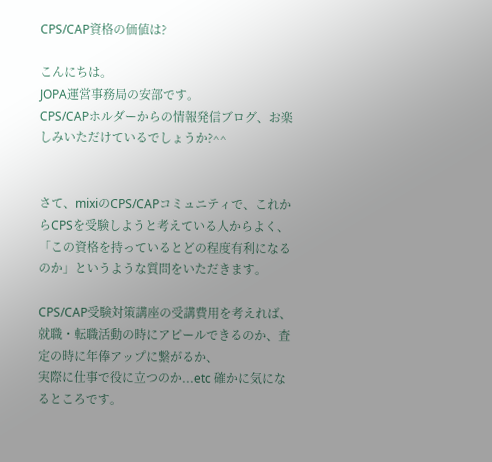CPS/CAP資格の価値は?

こんにちは。
JOPA運営事務局の安部です。
CPS/CAPホルダーからの情報発信ブログ、お楽しみいただけているでしょうか?^^


さて、mixiのCPS/CAPコミュニティで、これからCPSを受験しようと考えている人からよく、「この資格を持っているとどの程度有利になるのか」というような質問をいただきます。

CPS/CAP受験対策講座の受講費用を考えれば、
就職・転職活動の時にアピールできるのか、査定の時に年俸アップに繋がるか、
実際に仕事で役に立つのか...etc 確かに気になるところです。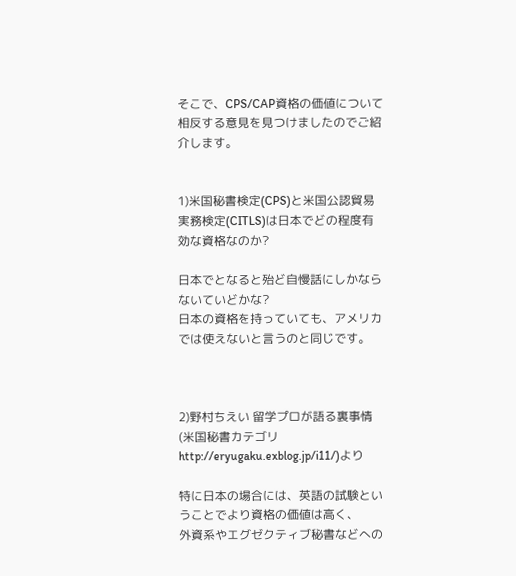そこで、CPS/CAP資格の価値について相反する意見を見つけましたのでご紹介します。


1)米国秘書検定(CPS)と米国公認貿易実務検定(CITLS)は日本でどの程度有効な資格なのか?

日本でとなると殆ど自慢話にしかならないていどかな?
日本の資格を持っていても、アメリカでは使えないと言うのと同じです。



2)野村ちえい 留学プロが語る裏事情(米国秘書カテゴリhttp://eryugaku.exblog.jp/i11/)より

特に日本の場合には、英語の試験ということでより資格の価値は高く、
外資系やエグゼクティブ秘書などへの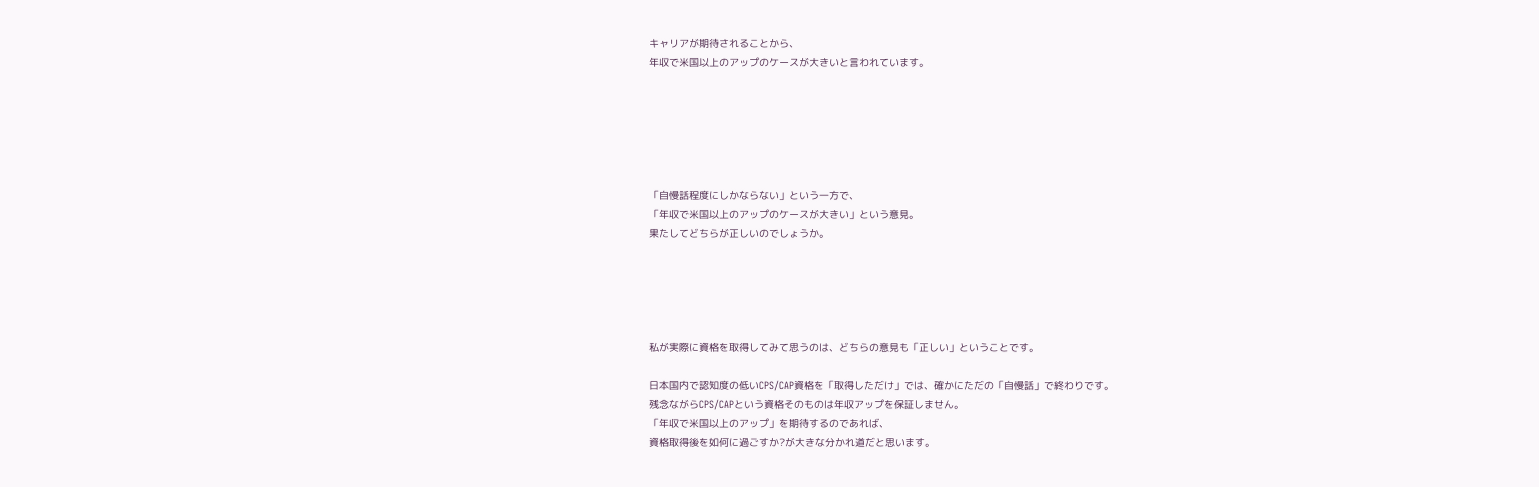キャリアが期待されることから、
年収で米国以上のアップのケースが大きいと言われています。






「自慢話程度にしかならない」という一方で、
「年収で米国以上のアップのケースが大きい」という意見。
果たしてどちらが正しいのでしょうか。





私が実際に資格を取得してみて思うのは、どちらの意見も「正しい」ということです。

日本国内で認知度の低いCPS/CAP資格を「取得しただけ」では、確かにただの「自慢話」で終わりです。
残念ながらCPS/CAPという資格そのものは年収アップを保証しません。
「年収で米国以上のアップ」を期待するのであれば、
資格取得後を如何に過ごすか?が大きな分かれ道だと思います。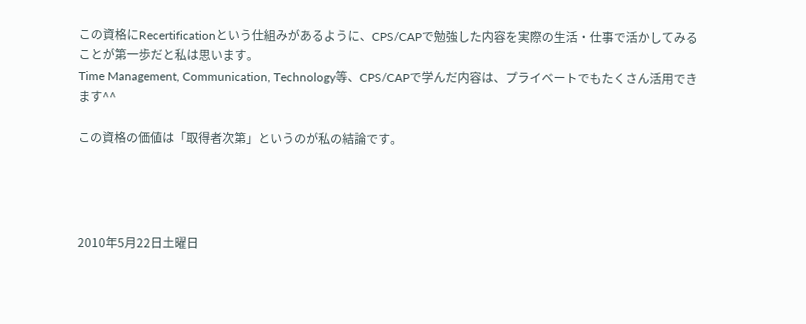この資格にRecertificationという仕組みがあるように、CPS/CAPで勉強した内容を実際の生活・仕事で活かしてみることが第一歩だと私は思います。
Time Management, Communication, Technology等、CPS/CAPで学んだ内容は、プライベートでもたくさん活用できます^^

この資格の価値は「取得者次第」というのが私の結論です。




2010年5月22日土曜日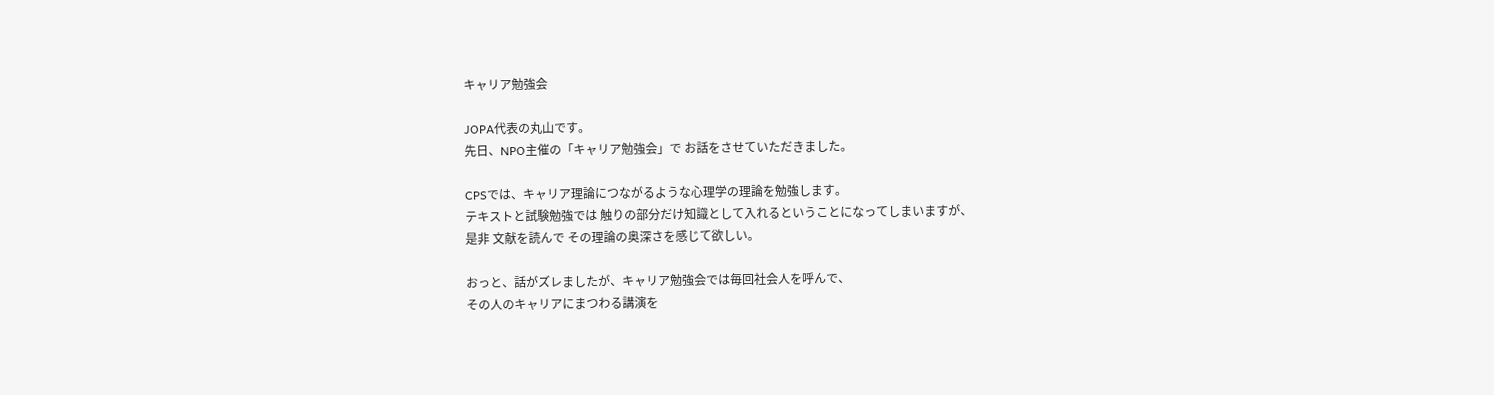キャリア勉強会

JOPA代表の丸山です。
先日、NPO主催の「キャリア勉強会」で お話をさせていただきました。

CPSでは、キャリア理論につながるような心理学の理論を勉強します。
テキストと試験勉強では 触りの部分だけ知識として入れるということになってしまいますが、
是非 文献を読んで その理論の奥深さを感じて欲しい。

おっと、話がズレましたが、キャリア勉強会では毎回社会人を呼んで、
その人のキャリアにまつわる講演を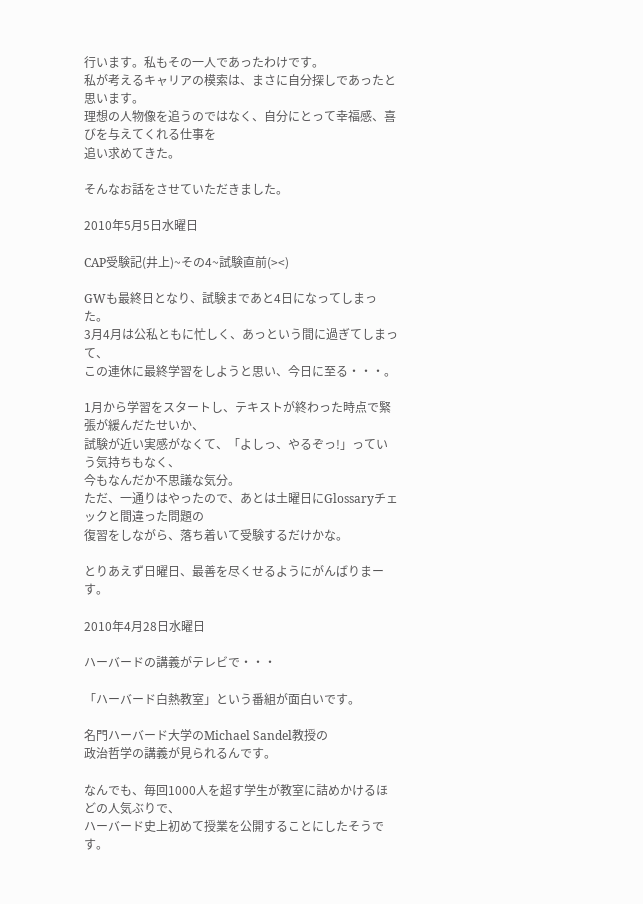行います。私もその一人であったわけです。
私が考えるキャリアの模索は、まさに自分探しであったと思います。
理想の人物像を追うのではなく、自分にとって幸福感、喜びを与えてくれる仕事を
追い求めてきた。

そんなお話をさせていただきました。

2010年5月5日水曜日

CAP受験記(井上)~その4~試験直前(><)

GWも最終日となり、試験まであと4日になってしまった。
3月4月は公私ともに忙しく、あっという間に過ぎてしまって、
この連休に最終学習をしようと思い、今日に至る・・・。

1月から学習をスタートし、テキストが終わった時点で緊張が緩んだたせいか、
試験が近い実感がなくて、「よしっ、やるぞっ!」っていう気持ちもなく、
今もなんだか不思議な気分。
ただ、一通りはやったので、あとは土曜日にGlossaryチェックと間違った問題の
復習をしながら、落ち着いて受験するだけかな。

とりあえず日曜日、最善を尽くせるようにがんばりまーす。

2010年4月28日水曜日

ハーバードの講義がテレビで・・・

「ハーバード白熱教室」という番組が面白いです。

名門ハーバード大学のMichael Sandel教授の
政治哲学の講義が見られるんです。

なんでも、毎回1000人を超す学生が教室に詰めかけるほどの人気ぶりで、
ハーバード史上初めて授業を公開することにしたそうです。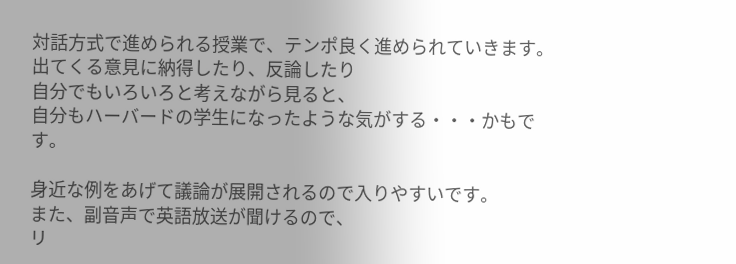対話方式で進められる授業で、テンポ良く進められていきます。
出てくる意見に納得したり、反論したり
自分でもいろいろと考えながら見ると、
自分もハーバードの学生になったような気がする・・・かもです。

身近な例をあげて議論が展開されるので入りやすいです。
また、副音声で英語放送が聞けるので、
リ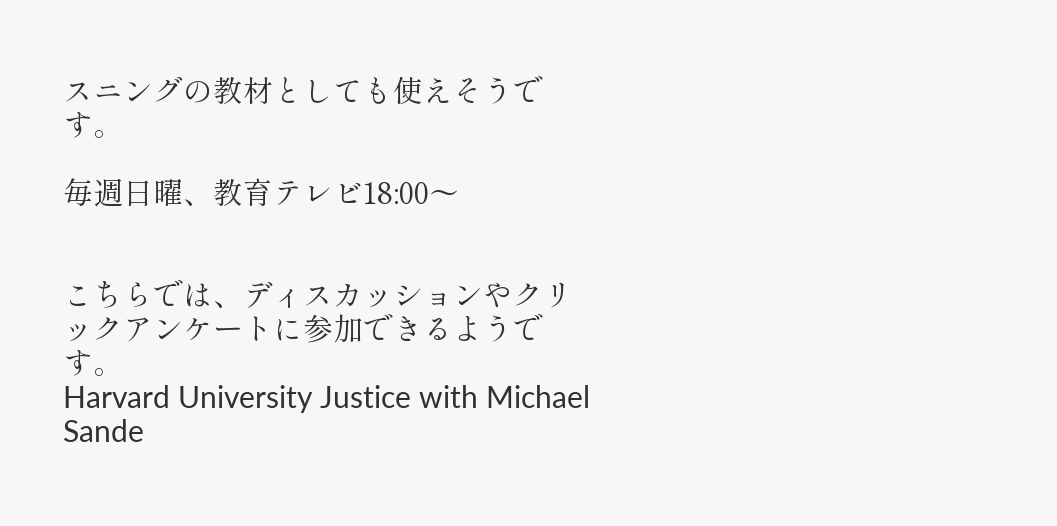スニングの教材としても使えそうです。

毎週日曜、教育テレビ18:00〜


こちらでは、ディスカッションやクリックアンケートに参加できるようです。
Harvard University Justice with Michael Sande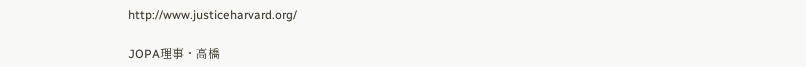http://www.justiceharvard.org/

JOPA理事・高橋